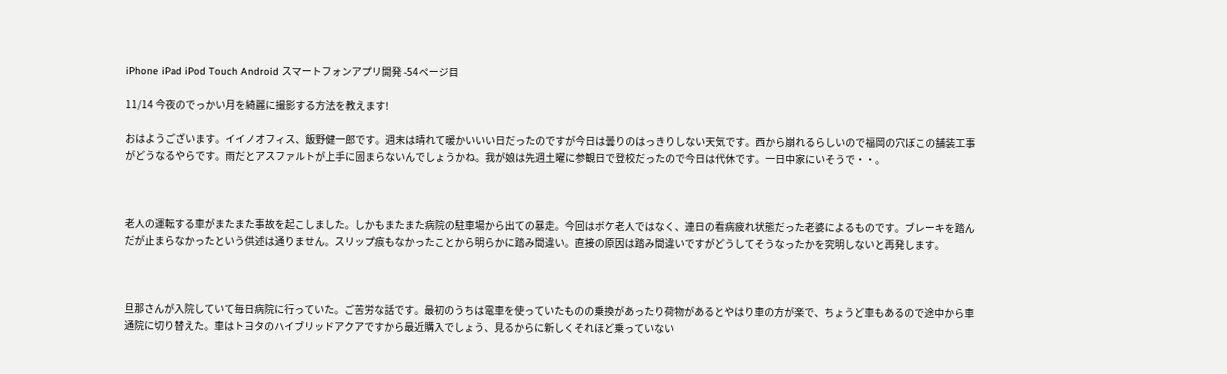iPhone iPad iPod Touch Android スマートフォンアプリ開発 -54ページ目

11/14 今夜のでっかい月を綺麗に撮影する方法を教えます!

おはようございます。イイノオフィス、飯野健一郎です。週末は晴れて暖かいいい日だったのですが今日は曇りのはっきりしない天気です。西から崩れるらしいので福岡の穴ぼこの舗装工事がどうなるやらです。雨だとアスファルトが上手に固まらないんでしょうかね。我が娘は先週土曜に参観日で登校だったので今日は代休です。一日中家にいそうで・・。



老人の運転する車がまたまた事故を起こしました。しかもまたまた病院の駐車場から出ての暴走。今回はボケ老人ではなく、連日の看病疲れ状態だった老婆によるものです。ブレーキを踏んだが止まらなかったという供述は通りません。スリップ痕もなかったことから明らかに踏み間違い。直接の原因は踏み間違いですがどうしてそうなったかを究明しないと再発します。



旦那さんが入院していて毎日病院に行っていた。ご苦労な話です。最初のうちは電車を使っていたものの乗換があったり荷物があるとやはり車の方が楽で、ちょうど車もあるので途中から車通院に切り替えた。車はトヨタのハイブリッドアクアですから最近購入でしょう、見るからに新しくそれほど乗っていない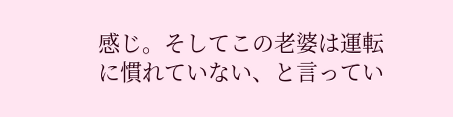感じ。そしてこの老婆は運転に慣れていない、と言ってい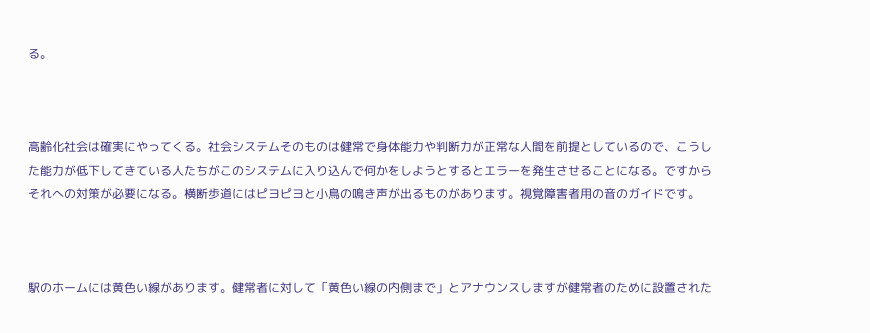る。



高齢化社会は確実にやってくる。社会システムそのものは健常で身体能力や判断力が正常な人間を前提としているので、こうした能力が低下してきている人たちがこのシステムに入り込んで何かをしようとするとエラーを発生させることになる。ですからそれへの対策が必要になる。横断歩道にはピヨピヨと小鳥の鳴き声が出るものがあります。視覚障害者用の音のガイドです。



駅のホームには黄色い線があります。健常者に対して「黄色い線の内側まで」とアナウンスしますが健常者のために設置された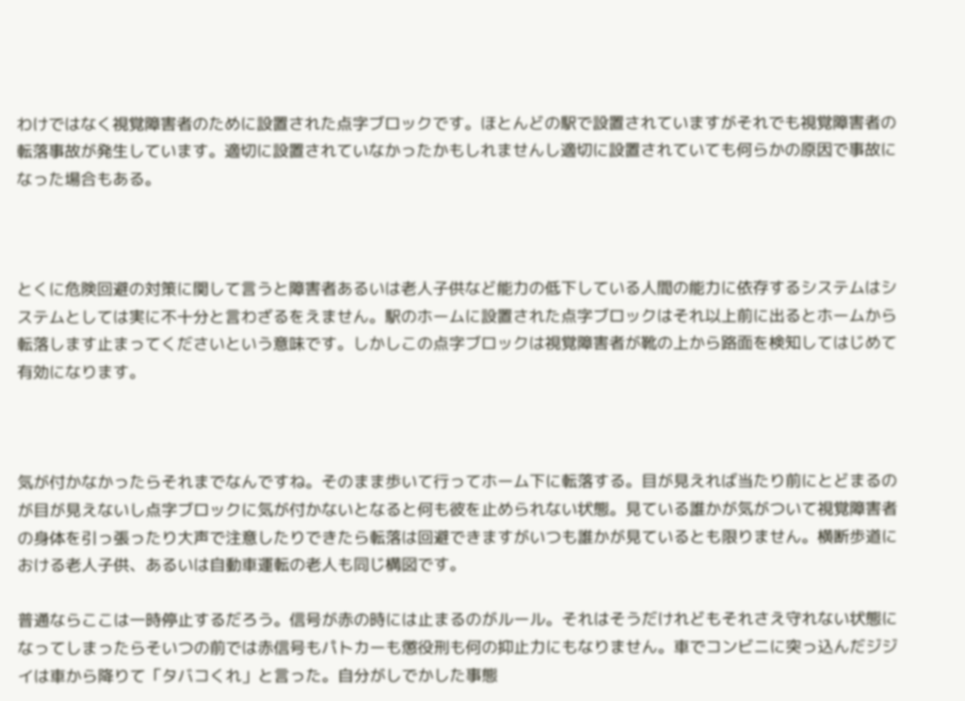わけではなく視覚障害者のために設置された点字ブロックです。ほとんどの駅で設置されていますがそれでも視覚障害者の転落事故が発生しています。適切に設置されていなかったかもしれませんし適切に設置されていても何らかの原因で事故になった場合もある。



とくに危険回避の対策に関して言うと障害者あるいは老人子供など能力の低下している人間の能力に依存するシステムはシステムとしては実に不十分と言わざるをえません。駅のホームに設置された点字ブロックはそれ以上前に出るとホームから転落します止まってくださいという意味です。しかしこの点字ブロックは視覚障害者が靴の上から路面を検知してはじめて有効になります。



気が付かなかったらそれまでなんですね。そのまま歩いて行ってホーム下に転落する。目が見えれば当たり前にとどまるのが目が見えないし点字ブロックに気が付かないとなると何も彼を止められない状態。見ている誰かが気がついて視覚障害者の身体を引っ張ったり大声で注意したりできたら転落は回避できますがいつも誰かが見ているとも限りません。横断歩道における老人子供、あるいは自動車運転の老人も同じ構図です。

普通ならここは一時停止するだろう。信号が赤の時には止まるのがルール。それはそうだけれどもそれさえ守れない状態になってしまったらそいつの前では赤信号もパトカーも懲役刑も何の抑止力にもなりません。車でコンビニに突っ込んだジジイは車から降りて「タバコくれ」と言った。自分がしでかした事態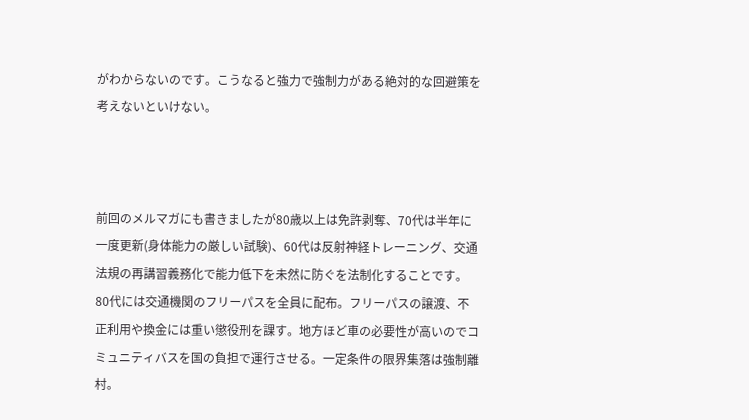がわからないのです。こうなると強力で強制力がある絶対的な回避策を考えないといけない。



前回のメルマガにも書きましたが80歳以上は免許剥奪、70代は半年に一度更新(身体能力の厳しい試験)、60代は反射神経トレーニング、交通法規の再講習義務化で能力低下を未然に防ぐを法制化することです。80代には交通機関のフリーパスを全員に配布。フリーパスの譲渡、不正利用や換金には重い懲役刑を課す。地方ほど車の必要性が高いのでコミュニティバスを国の負担で運行させる。一定条件の限界集落は強制離村。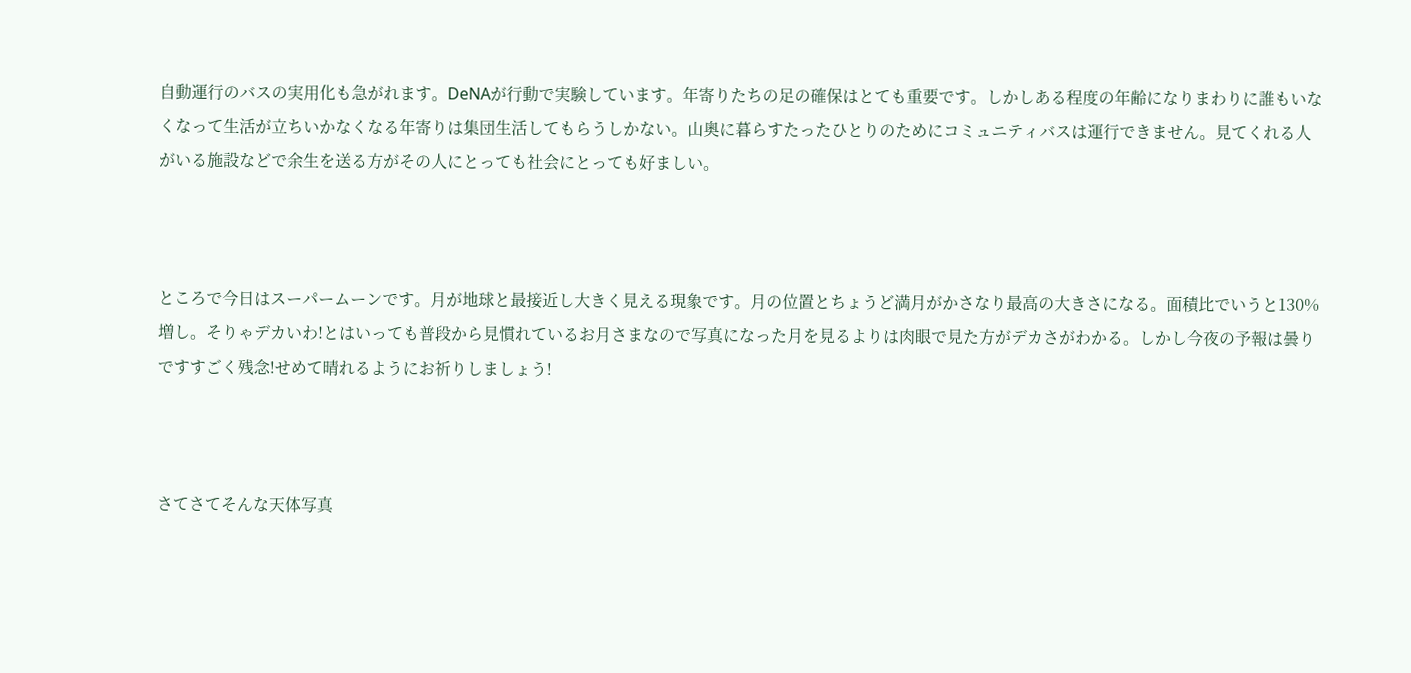自動運行のバスの実用化も急がれます。DeNAが行動で実験しています。年寄りたちの足の確保はとても重要です。しかしある程度の年齢になりまわりに誰もいなくなって生活が立ちいかなくなる年寄りは集団生活してもらうしかない。山奥に暮らすたったひとりのためにコミュニティバスは運行できません。見てくれる人がいる施設などで余生を送る方がその人にとっても社会にとっても好ましい。



ところで今日はスーパームーンです。月が地球と最接近し大きく見える現象です。月の位置とちょうど満月がかさなり最高の大きさになる。面積比でいうと130%増し。そりゃデカいわ!とはいっても普段から見慣れているお月さまなので写真になった月を見るよりは肉眼で見た方がデカさがわかる。しかし今夜の予報は曇りですすごく残念!せめて晴れるようにお祈りしましょう!



さてさてそんな天体写真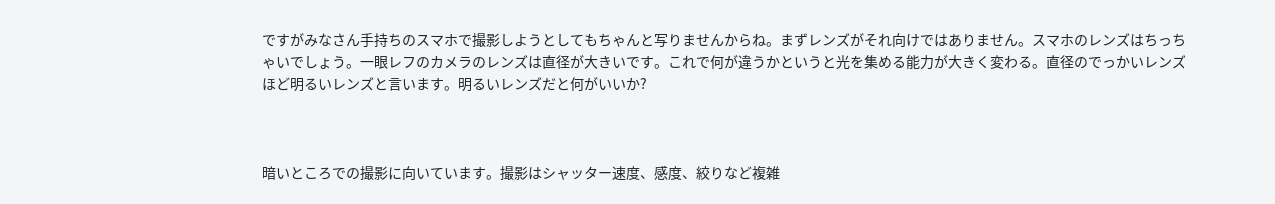ですがみなさん手持ちのスマホで撮影しようとしてもちゃんと写りませんからね。まずレンズがそれ向けではありません。スマホのレンズはちっちゃいでしょう。一眼レフのカメラのレンズは直径が大きいです。これで何が違うかというと光を集める能力が大きく変わる。直径のでっかいレンズほど明るいレンズと言います。明るいレンズだと何がいいか?



暗いところでの撮影に向いています。撮影はシャッター速度、感度、絞りなど複雑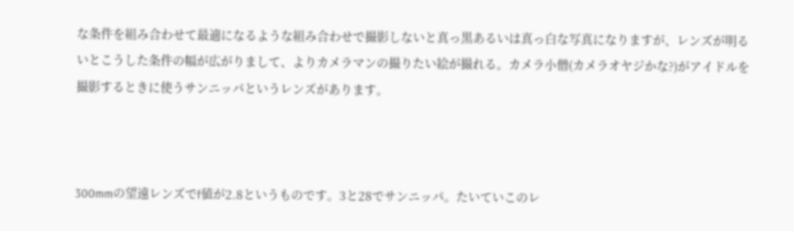な条件を組み合わせて最適になるような組み合わせで撮影しないと真っ黒あるいは真っ白な写真になりますが、レンズが明るいとこうした条件の幅が広がりまして、よりカメラマンの撮りたい絵が撮れる。カメラ小僧(カメラオヤジかな?)がアイドルを撮影するときに使うサンニッパというレンズがあります。



300mmの望遠レンズでf値が2.8というものです。3と28でサンニッパ。たいていこのレ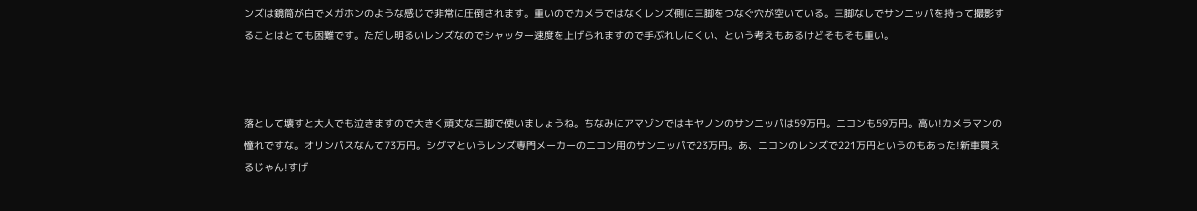ンズは鏡筒が白でメガホンのような感じで非常に圧倒されます。重いのでカメラではなくレンズ側に三脚をつなぐ穴が空いている。三脚なしでサンニッパを持って撮影することはとても困難です。ただし明るいレンズなのでシャッター速度を上げられますので手ぶれしにくい、という考えもあるけどそもそも重い。



落として壊すと大人でも泣きますので大きく頑丈な三脚で使いましょうね。ちなみにアマゾンではキヤノンのサンニッパは59万円。ニコンも59万円。高い!カメラマンの憧れですな。オリンパスなんて73万円。シグマというレンズ専門メーカーのニコン用のサンニッパで23万円。あ、ニコンのレンズで221万円というのもあった!新車買えるじゃん!すげ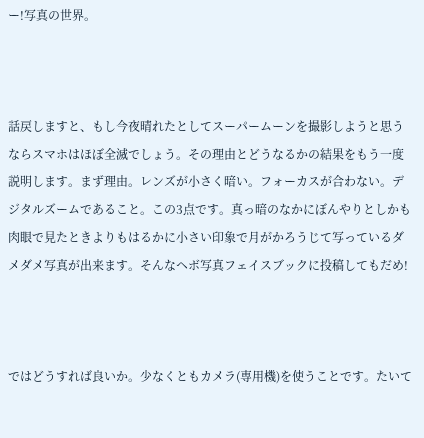ー!写真の世界。



話戻しますと、もし今夜晴れたとしてスーパームーンを撮影しようと思うならスマホはほぼ全滅でしょう。その理由とどうなるかの結果をもう一度説明します。まず理由。レンズが小さく暗い。フォーカスが合わない。デジタルズームであること。この3点です。真っ暗のなかにぼんやりとしかも肉眼で見たときよりもはるかに小さい印象で月がかろうじて写っているダメダメ写真が出来ます。そんなヘボ写真フェイスブックに投稿してもだめ!



ではどうすれば良いか。少なくともカメラ(専用機)を使うことです。たいて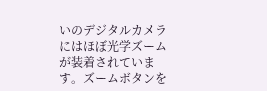いのデジタルカメラにはほぼ光学ズームが装着されています。ズームボタンを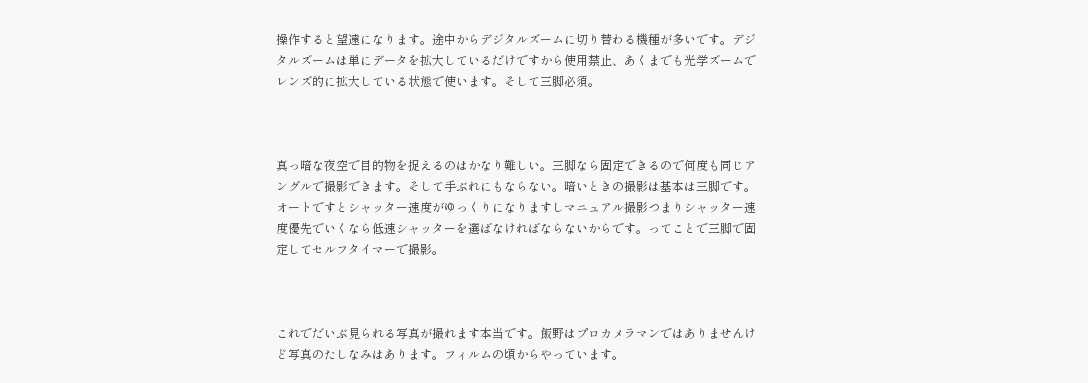操作すると望遠になります。途中からデジタルズームに切り替わる機種が多いです。デジタルズームは単にデータを拡大しているだけですから使用禁止、あくまでも光学ズームでレンズ的に拡大している状態で使います。そして三脚必須。



真っ暗な夜空で目的物を捉えるのはかなり難しい。三脚なら固定できるので何度も同じアングルで撮影できます。そして手ぶれにもならない。暗いときの撮影は基本は三脚です。オートですとシャッター速度がゆっくりになりますしマニュアル撮影つまりシャッター速度優先でいくなら低速シャッターを選ばなければならないからです。ってことで三脚で固定してセルフタイマーで撮影。



これでだいぶ見られる写真が撮れます本当です。飯野はプロカメラマンではありませんけど写真のたしなみはあります。フィルムの頃からやっています。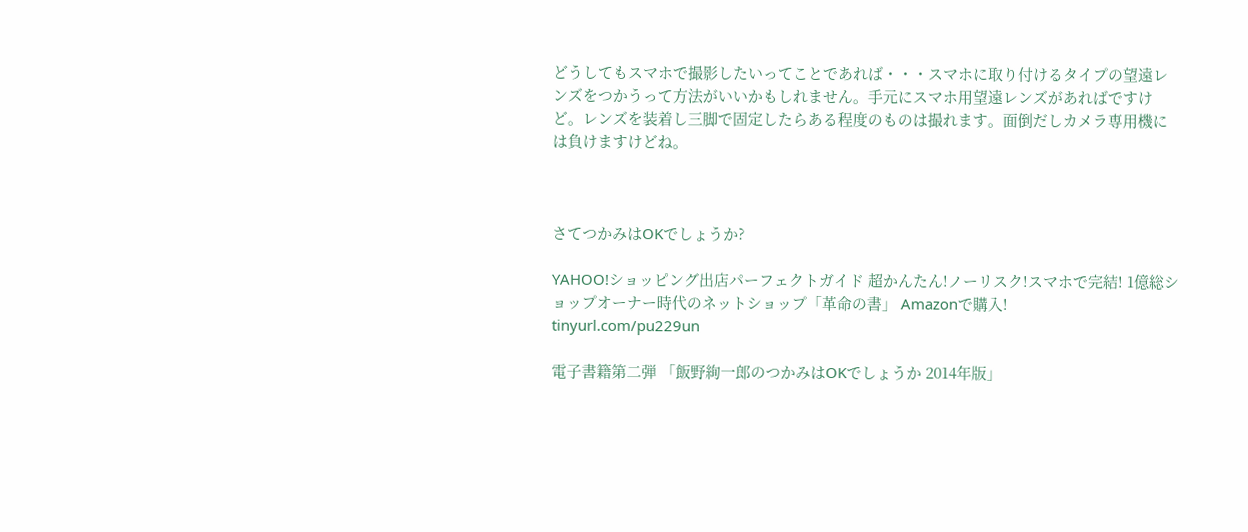どうしてもスマホで撮影したいってことであれば・・・スマホに取り付けるタイプの望遠レンズをつかうって方法がいいかもしれません。手元にスマホ用望遠レンズがあればですけど。レンズを装着し三脚で固定したらある程度のものは撮れます。面倒だしカメラ専用機には負けますけどね。



さてつかみはOKでしょうか?

YAHOO!ショッピング出店パーフェクトガイド 超かんたん!ノーリスク!スマホで完結! 1億総ショップオーナー時代のネットショップ「革命の書」 Amazonで購入!
tinyurl.com/pu229un

電子書籍第二弾 「飯野絢一郎のつかみはOKでしょうか 2014年版」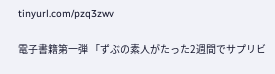tinyurl.com/pzq3zwv

電子書籍第一弾 「ずぶの素人がたった2週間でサプリビ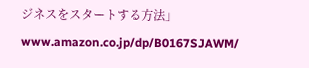ジネスをスタートする方法」
www.amazon.co.jp/dp/B0167SJAWM/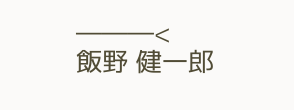―――<
飯野 健一郎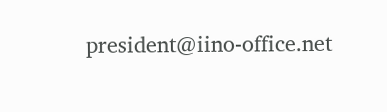president@iino-office.net